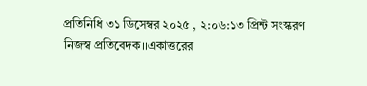প্রতিনিধি ৩১ ডিসেম্বর ২০২৫ , ২:০৬:১৩ প্রিন্ট সংস্করণ
নিজস্ব প্রতিবেদক।।একাত্তরের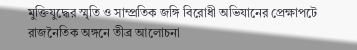মুক্তিযুদ্ধের স্মৃতি ও সাম্প্রতিক জঙ্গি বিরোধী অভিযানের প্রেক্ষাপটে রাজনৈতিক অঙ্গনে তীব্র আলোচনা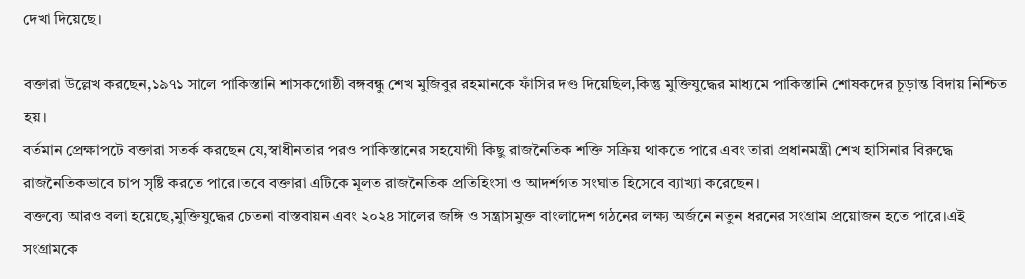দেখা দিয়েছে।

বক্তারা উল্লেখ করছেন,১৯৭১ সালে পাকিস্তানি শাসকগোষ্ঠী বঙ্গবন্ধু শেখ মুজিবুর রহমানকে ফাঁসির দণ্ড দিয়েছিল,কিন্তু মুক্তিযুদ্ধের মাধ্যমে পাকিস্তানি শোষকদের চূড়ান্ত বিদায় নিশ্চিত হয়।
বর্তমান প্রেক্ষাপটে বক্তারা সতর্ক করছেন যে,স্বাধীনতার পরও পাকিস্তানের সহযোগী কিছু রাজনৈতিক শক্তি সক্রিয় থাকতে পারে এবং তারা প্রধানমন্ত্রী শেখ হাসিনার বিরুদ্ধে রাজনৈতিকভাবে চাপ সৃষ্টি করতে পারে।তবে বক্তারা এটিকে মূলত রাজনৈতিক প্রতিহিংসা ও আদর্শগত সংঘাত হিসেবে ব্যাখ্যা করেছেন।
বক্তব্যে আরও বলা হয়েছে,মুক্তিযুদ্ধের চেতনা বাস্তবায়ন এবং ২০২৪ সালের জঙ্গি ও সন্ত্রাসমুক্ত বাংলাদেশ গঠনের লক্ষ্য অর্জনে নতুন ধরনের সংগ্রাম প্রয়োজন হতে পারে।এই সংগ্রামকে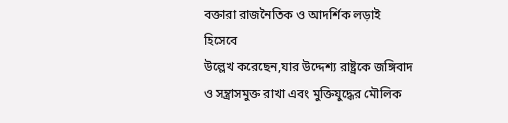বক্তারা রাজনৈতিক ও আদর্শিক লড়াই হিসেবে
উল্লেখ করেছেন,যার উদ্দেশ্য রাষ্ট্রকে জঙ্গিবাদ ও সন্ত্রাসমুক্ত রাখা এবং মুক্তিযুদ্ধের মৌলিক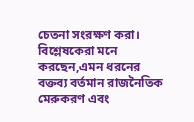চেতনা সংরক্ষণ করা।
বিশ্লেষকেরা মনে করছেন,এমন ধরনের বক্তব্য বর্তমান রাজনৈতিক মেরুকরণ এবং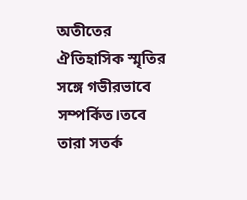অতীতের ঐতিহাসিক স্মৃতির সঙ্গে গভীরভাবে সম্পর্কিত।তবে তারা সতর্ক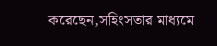করেছেন,সহিংসতার মাধ্যমে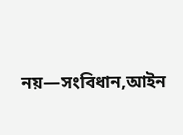নয়—সংবিধান,আইন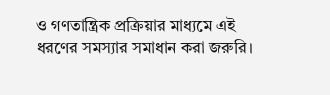ও গণতান্ত্রিক প্রক্রিয়ার মাধ্যমে এই ধরণের সমস্যার সমাধান করা জরুরি।